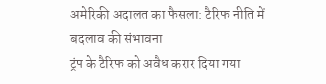अमेरिकी अदालत का फैसला: टैरिफ नीति में बदलाव की संभावना
ट्रंप के टैरिफ को अवैध करार दिया गया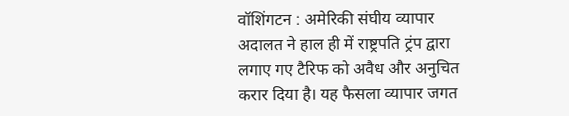वॉशिंगटन : अमेरिकी संघीय व्यापार अदालत ने हाल ही में राष्ट्रपति ट्रंप द्वारा लगाए गए टैरिफ को अवैध और अनुचित करार दिया है। यह फैसला व्यापार जगत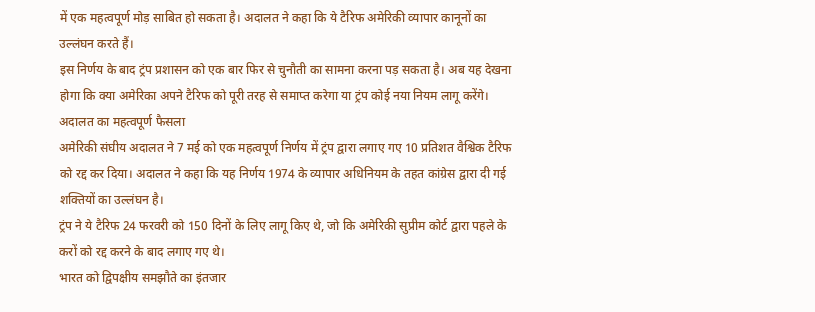में एक महत्वपूर्ण मोड़ साबित हो सकता है। अदालत ने कहा कि ये टैरिफ अमेरिकी व्यापार कानूनों का उल्लंघन करते हैं।
इस निर्णय के बाद ट्रंप प्रशासन को एक बार फिर से चुनौती का सामना करना पड़ सकता है। अब यह देखना होगा कि क्या अमेरिका अपने टैरिफ को पूरी तरह से समाप्त करेगा या ट्रंप कोई नया नियम लागू करेंगे।
अदालत का महत्वपूर्ण फैसला
अमेरिकी संघीय अदालत ने 7 मई को एक महत्वपूर्ण निर्णय में ट्रंप द्वारा लगाए गए 10 प्रतिशत वैश्विक टैरिफ को रद्द कर दिया। अदालत ने कहा कि यह निर्णय 1974 के व्यापार अधिनियम के तहत कांग्रेस द्वारा दी गई शक्तियों का उल्लंघन है।
ट्रंप ने ये टैरिफ 24 फरवरी को 150 दिनों के लिए लागू किए थे, जो कि अमेरिकी सुप्रीम कोर्ट द्वारा पहले के करों को रद्द करने के बाद लगाए गए थे।
भारत को द्विपक्षीय समझौते का इंतजार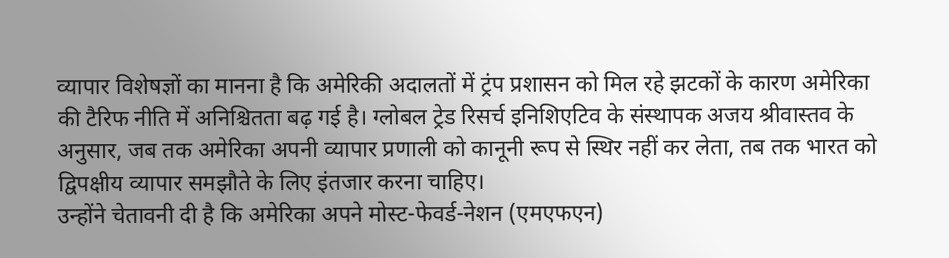व्यापार विशेषज्ञों का मानना है कि अमेरिकी अदालतों में ट्रंप प्रशासन को मिल रहे झटकों के कारण अमेरिका की टैरिफ नीति में अनिश्चितता बढ़ गई है। ग्लोबल ट्रेड रिसर्च इनिशिएटिव के संस्थापक अजय श्रीवास्तव के अनुसार, जब तक अमेरिका अपनी व्यापार प्रणाली को कानूनी रूप से स्थिर नहीं कर लेता, तब तक भारत को द्विपक्षीय व्यापार समझौते के लिए इंतजार करना चाहिए।
उन्होंने चेतावनी दी है कि अमेरिका अपने मोस्ट-फेवर्ड-नेशन (एमएफएन)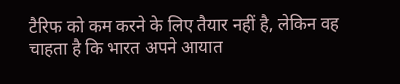टैरिफ को कम करने के लिए तैयार नहीं है, लेकिन वह चाहता है कि भारत अपने आयात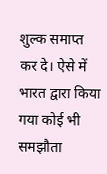शुल्क समाप्त कर दे। ऐसे में भारत द्वारा किया गया कोई भी समझौता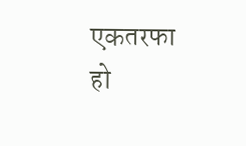एकतरफा हो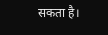सकता है।